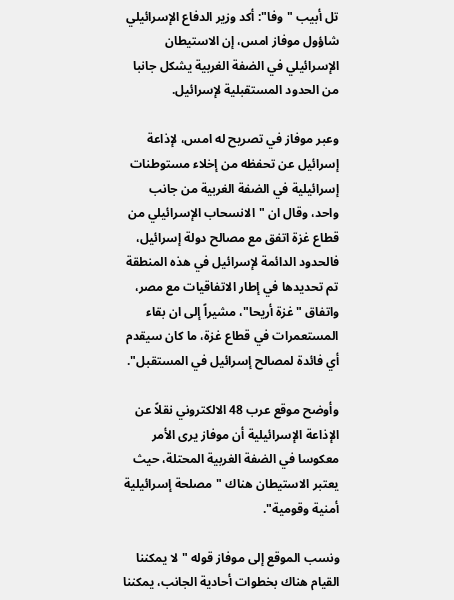تل أبيب "وفا": أكد وزير الدفاع الإسرائيلي شاؤول موفاز امس، إن الاستيطان الإسرائيلي في الضفة الغربية يشكل جانبا من الحدود المستقبلية لإسرائيل.

وعبر موفاز في تصريح له امس، لإذاعة إسرائيل عن تحفظه من إخلاء مستوطنات إسرائيلية في الضفة الغربية من جانب واحد، وقال ان "الانسحاب الإسرائيلي من قطاع غزة اتفق مع مصالح دولة إسرائيل، فالحدود الدائمة لإسرائيل في هذه المنطقة تم تحديدها في إطار الاتفاقيات مع مصر، واتفاق "غزة أريحا"، مشيراً إلى ان بقاء المستعمرات في قطاع غزة، ما كان سيقدم أي فائدة لمصالح إسرائيل في المستقبل".

وأوضح موقع عرب 48 الالكتروني نقلاً عن الإذاعة الإسرائيلية أن موفاز يرى الأمر معكوسا في الضفة الغربية المحتلة، حيث يعتبر الاستيطان هناك "مصلحة إسرائيلية أمنية وقومية".

ونسب الموقع إلى موفاز قوله "لا يمكننا القيام هناك بخطوات أحادية الجانب، يمكننا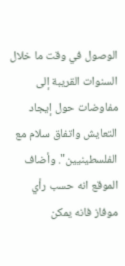الوصول في وقت ما خلال السنوات القريبة إلى مفاوضات حول إيجاد التعايش واتفاق سلام مع الفلسطينيين". وأضاف الموقع انه حسب رأي موفاز فانه يمكن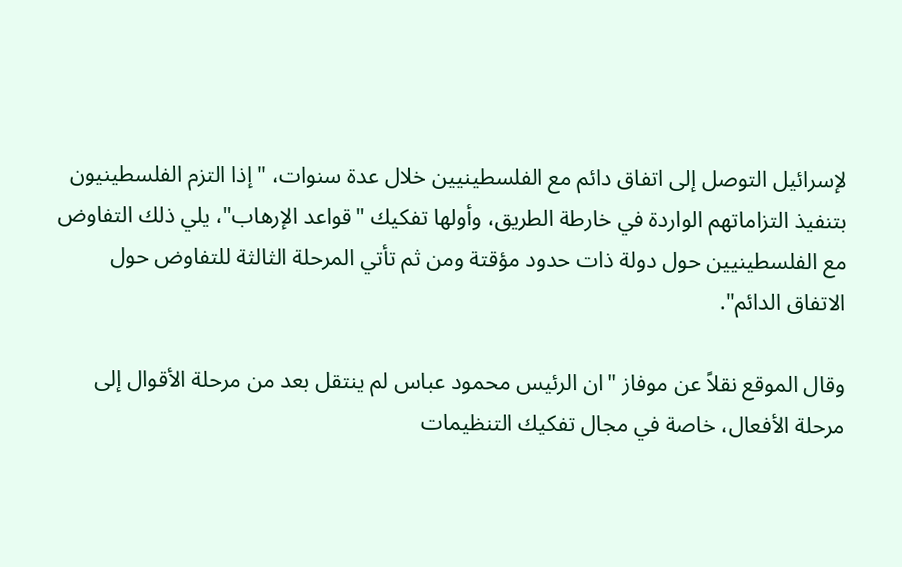لإسرائيل التوصل إلى اتفاق دائم مع الفلسطينيين خلال عدة سنوات، "إذا التزم الفلسطينيون بتنفيذ التزاماتهم الواردة في خارطة الطريق، وأولها تفكيك "قواعد الإرهاب"، يلي ذلك التفاوض مع الفلسطينيين حول دولة ذات حدود مؤقتة ومن ثم تأتي المرحلة الثالثة للتفاوض حول الاتفاق الدائم".

وقال الموقع نقلاً عن موفاز "ان الرئيس محمود عباس لم ينتقل بعد من مرحلة الأقوال إلى مرحلة الأفعال، خاصة في مجال تفكيك التنظيمات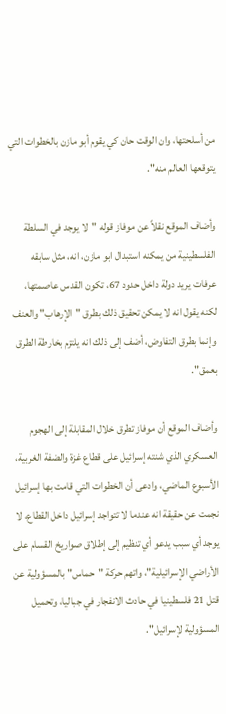من أسلحتها، وان الوقت حان كي يقوم أبو مازن بالخطوات التي يتوقعها العالم منه".

وأضاف الموقع نقلاً عن موفاز قوله "لا يوجد في السلطة الفلسطينية من يمكنه استبدال ابو مازن، انه، مثل سابقه عرفات يريد دولة داخل حدود 67، تكون القدس عاصمتها، لكنه يقول انه لا يمكن تحقيق ذلك بطرق "الإرهاب" والعنف وإنما بطرق التفاوض، أضف إلى ذلك انه يلتزم بخارطة الطرق بعمق".

وأضاف الموقع أن موفاز تطرق خلال المقابلة إلى الهجوم العسكري الذي شنته إسرائيل على قطاع غزة والضفة الغربية، الأسبوع الماضي، وادعى أن الخطوات التي قامت بها إسرائيل نجمت عن حقيقة انه عندما لا تتواجد إسرائيل داخل القطاع، لا يوجد أي سبب يدعو أي تنظيم إلى إطلاق صواريخ القسام على الأراضي الإسرائيلية"، واتهم حركة "حماس" بالمسؤولية عن قتل 21 فلسطينيا في حادث الانفجار في جباليا، وتحميل المسؤولية لإسرائيل".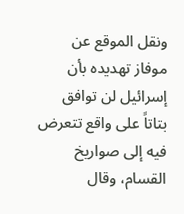ونقل الموقع عن موفاز تهديده بأن إسرائيل لن توافق بتاتاً على واقع تتعرض فيه إلى صواريخ القسام، وقال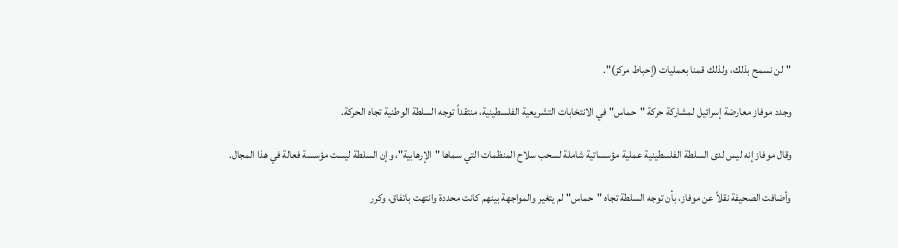"لن نسمح بذلك، ولذلك قمنا بعمليات (إحباط مركز)".

وجدد موفاز معارضة إسرائيل لمشاركة حركة "حماس" في الانتخابات التشريعية الفلسطينية، منتقداً توجه السلطة الوطنية تجاه الحركة.

وقال موفاز إنه ليس لدى السلطة الفلسطينية عملية مؤسساتية شاملة لسحب سلاح المنظمات التي سماها "الإرهابية"، وإن السلطة ليست مؤسسة فعالة في هذا المجال.

وأضافت الصحيفة نقلاً عن موفاز، بأن توجه السلطة تجاه "حماس" لم يتغير والمواجهة بينهم كانت محددة وانتهت باتفاق، وكرر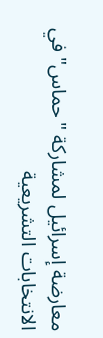معارضة إسرائيل لمشاركة "حماس" في الانتخابات التشريعية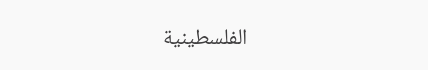الفلسطينية